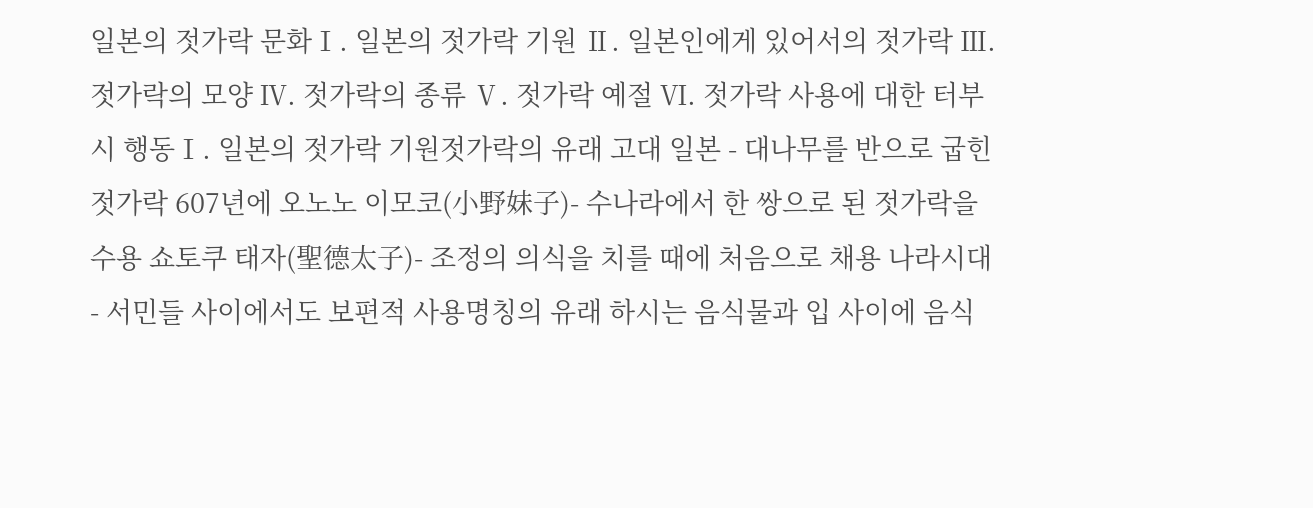일본의 젓가락 문화Ⅰ. 일본의 젓가락 기원 Ⅱ. 일본인에게 있어서의 젓가락 Ⅲ. 젓가락의 모양 Ⅳ. 젓가락의 종류 Ⅴ. 젓가락 예절 Ⅵ. 젓가락 사용에 대한 터부시 행동Ⅰ. 일본의 젓가락 기원젓가락의 유래 고대 일본 - 대나무를 반으로 굽힌 젓가락 607년에 오노노 이모코(小野妹子)- 수나라에서 한 쌍으로 된 젓가락을 수용 쇼토쿠 태자(聖德太子)- 조정의 의식을 치를 때에 처음으로 채용 나라시대- 서민들 사이에서도 보편적 사용명칭의 유래 하시는 음식물과 입 사이에 음식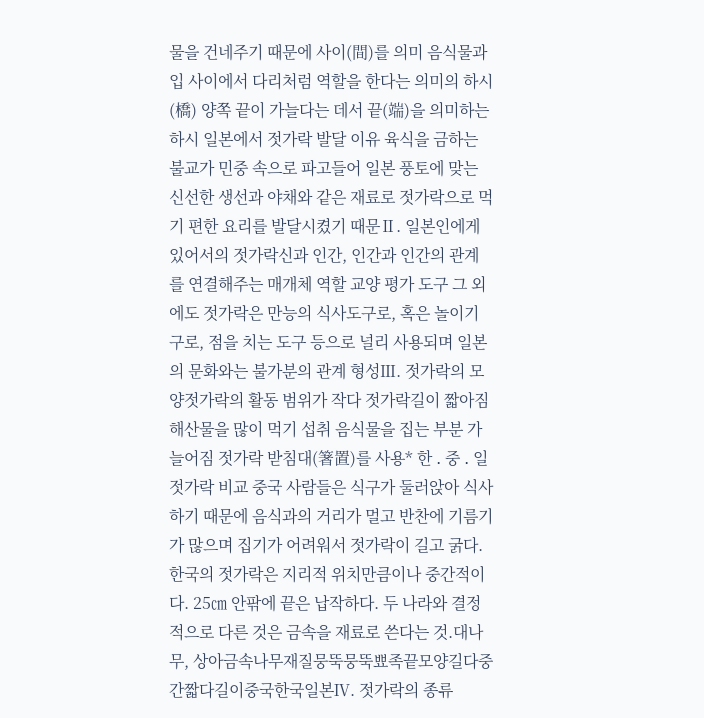물을 건네주기 때문에 사이(間)를 의미 음식물과 입 사이에서 다리처럼 역할을 한다는 의미의 하시(橋) 양쪽 끝이 가늘다는 데서 끝(端)을 의미하는 하시 일본에서 젓가락 발달 이유 육식을 금하는 불교가 민중 속으로 파고들어 일본 풍토에 맞는 신선한 생선과 야채와 같은 재료로 젓가락으로 먹기 편한 요리를 발달시켰기 때문Ⅱ. 일본인에게 있어서의 젓가락신과 인간, 인간과 인간의 관계를 연결해주는 매개체 역할 교양 평가 도구 그 외에도 젓가락은 만능의 식사도구로, 혹은 놀이기구로, 점을 치는 도구 등으로 널리 사용되며 일본의 문화와는 불가분의 관계 형성Ⅲ. 젓가락의 모양젓가락의 활동 범위가 작다 젓가락길이 짧아짐 해산물을 많이 먹기 섭취 음식물을 집는 부분 가늘어짐 젓가락 받침대(箸置)를 사용* 한 ․ 중 ․ 일 젓가락 비교 중국 사람들은 식구가 둘러앉아 식사하기 때문에 음식과의 거리가 멀고 반찬에 기름기가 많으며 집기가 어려워서 젓가락이 길고 굵다. 한국의 젓가락은 지리적 위치만큼이나 중간적이다. 25㎝ 안팎에 끝은 납작하다. 두 나라와 결정적으로 다른 것은 금속을 재료로 쓴다는 것.대나무, 상아금속나무재질뭉뚝뭉뚝뾰족끝모양길다중간짧다길이중국한국일본Ⅳ. 젓가락의 종류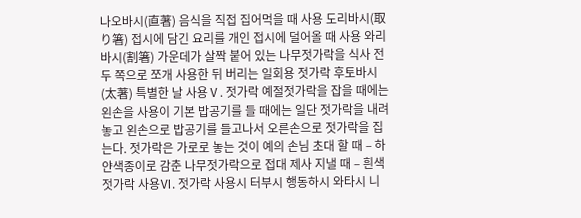나오바시(直著) 음식을 직접 집어먹을 때 사용 도리바시(取り箸) 접시에 담긴 요리를 개인 접시에 덜어올 때 사용 와리바시(割箸) 가운데가 살짝 붙어 있는 나무젓가락을 식사 전 두 쪽으로 쪼개 사용한 뒤 버리는 일회용 젓가락 후토바시(太著) 특별한 날 사용Ⅴ. 젓가락 예절젓가락을 잡을 때에는 왼손을 사용이 기본 밥공기를 들 때에는 일단 젓가락을 내려 놓고 왼손으로 밥공기를 들고나서 오른손으로 젓가락을 집는다. 젓가락은 가로로 놓는 것이 예의 손님 초대 할 때 – 하얀색종이로 감춘 나무젓가락으로 접대 제사 지낼 때 – 흰색 젓가락 사용Ⅵ. 젓가락 사용시 터부시 행동하시 와타시 니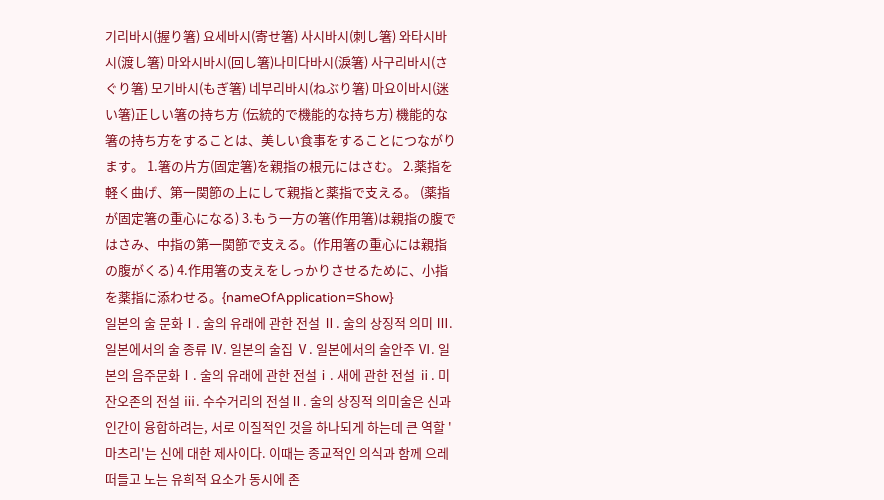기리바시(握り箸) 요세바시(寄せ箸) 사시바시(刺し箸) 와타시바시(渡し箸) 마와시바시(回し箸)나미다바시(淚箸) 사구리바시(さぐり箸) 모기바시(もぎ箸) 네부리바시(ねぶり箸) 마요이바시(迷い箸)正しい箸の持ち方 (伝統的で機能的な持ち方) 機能的な箸の持ち方をすることは、美しい食事をすることにつながります。 1.箸の片方(固定箸)を親指の根元にはさむ。 2.薬指を軽く曲げ、第一関節の上にして親指と薬指で支える。 (薬指が固定箸の重心になる) 3.もう一方の箸(作用箸)は親指の腹ではさみ、中指の第一関節で支える。(作用箸の重心には親指の腹がくる) 4.作用箸の支えをしっかりさせるために、小指を薬指に添わせる。{nameOfApplication=Show}
일본의 술 문화Ⅰ. 술의 유래에 관한 전설 Ⅱ. 술의 상징적 의미 Ⅲ. 일본에서의 술 종류 Ⅳ. 일본의 술집 Ⅴ. 일본에서의 술안주 Ⅵ. 일본의 음주문화Ⅰ. 술의 유래에 관한 전설ⅰ. 새에 관한 전설 ⅱ. 미잔오존의 전설 ⅲ. 수수거리의 전설Ⅱ. 술의 상징적 의미술은 신과 인간이 융합하려는, 서로 이질적인 것을 하나되게 하는데 큰 역할 '마츠리'는 신에 대한 제사이다. 이때는 종교적인 의식과 함께 으레 떠들고 노는 유희적 요소가 동시에 존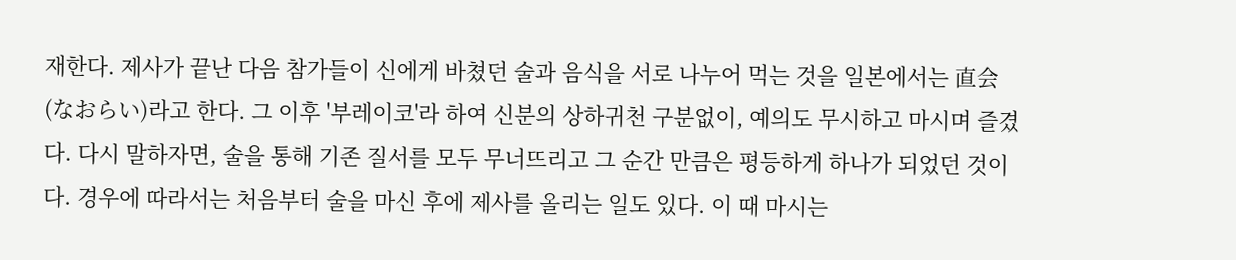재한다. 제사가 끝난 다음 참가들이 신에게 바쳤던 술과 음식을 서로 나누어 먹는 것을 일본에서는 直会(なおらい)라고 한다. 그 이후 '부레이코'라 하여 신분의 상하귀천 구분없이, 예의도 무시하고 마시며 즐겼다. 다시 말하자면, 술을 통해 기존 질서를 모두 무너뜨리고 그 순간 만큼은 평등하게 하나가 되었던 것이다. 경우에 따라서는 처음부터 술을 마신 후에 제사를 올리는 일도 있다. 이 때 마시는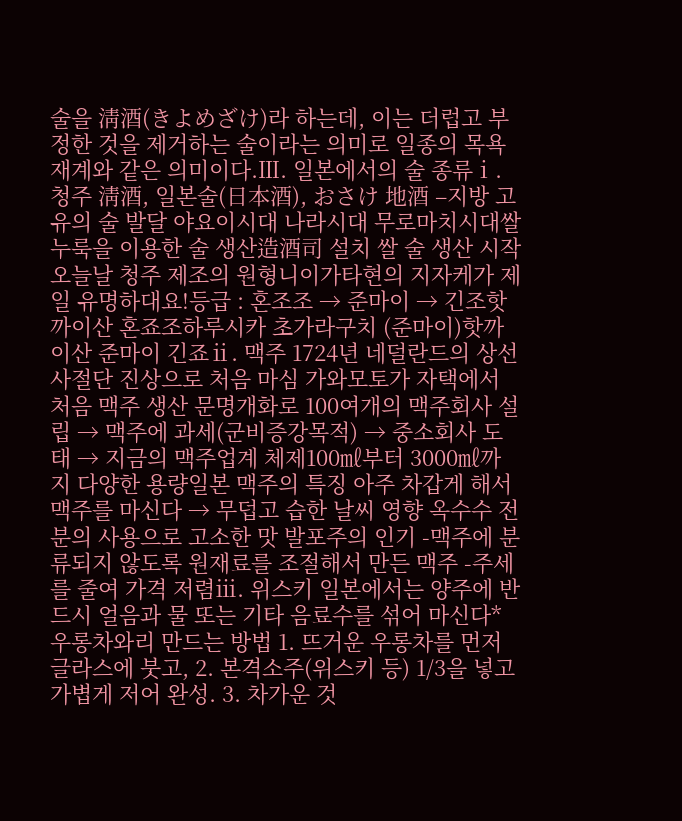술을 淸酒(きよめざけ)라 하는데, 이는 더럽고 부정한 것을 제거하는 술이라는 의미로 일종의 목욕재계와 같은 의미이다.Ⅲ. 일본에서의 술 종류ⅰ. 청주 淸酒, 일본술(日本酒), おさけ 地酒 –지방 고유의 술 발달 야요이시대 나라시대 무로마치시대쌀 누룩을 이용한 술 생산造酒司 설치 쌀 술 생산 시작오늘날 청주 제조의 원형니이가타현의 지자케가 제일 유명하대요!등급 : 혼조조 → 준마이 → 긴조핫까이산 혼죠조하루시카 초가라구치 (준마이)핫까이산 준마이 긴죠ⅱ. 맥주 1724년 네덜란드의 상선사절단 진상으로 처음 마심 가와모토가 자택에서 처음 맥주 생산 문명개화로 100여개의 맥주회사 설립 → 맥주에 과세(군비증강목적) → 중소회사 도태 → 지금의 맥주업계 체제100㎖부터 3000㎖까지 다양한 용량일본 맥주의 특징 아주 차갑게 해서 맥주를 마신다 → 무덥고 습한 날씨 영향 옥수수 전분의 사용으로 고소한 맛 발포주의 인기 -맥주에 분류되지 않도록 원재료를 조절해서 만든 맥주 -주세를 줄여 가격 저렴ⅲ. 위스키 일본에서는 양주에 반드시 얼음과 물 또는 기타 음료수를 섞어 마신다* 우롱차와리 만드는 방법 1. 뜨거운 우롱차를 먼저 글라스에 붓고, 2. 본격소주(위스키 등) 1/3을 넣고 가볍게 저어 완성. 3. 차가운 것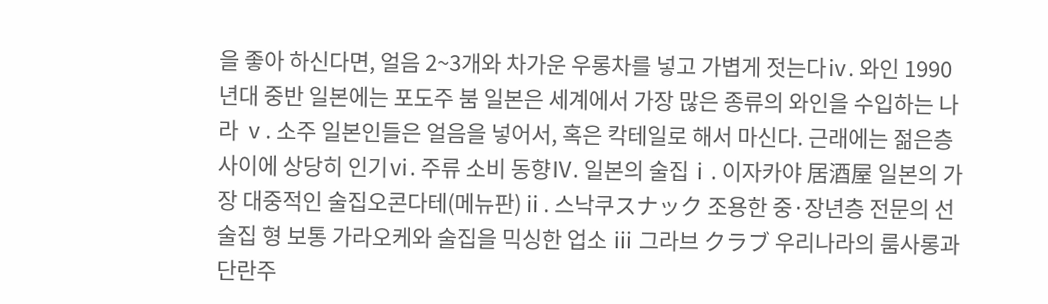을 좋아 하신다면, 얼음 2~3개와 차가운 우롱차를 넣고 가볍게 젓는다ⅳ. 와인 1990년대 중반 일본에는 포도주 붐 일본은 세계에서 가장 많은 종류의 와인을 수입하는 나라 ⅴ. 소주 일본인들은 얼음을 넣어서, 혹은 칵테일로 해서 마신다. 근래에는 젊은층 사이에 상당히 인기ⅵ. 주류 소비 동향Ⅳ. 일본의 술집ⅰ. 이자카야 居酒屋 일본의 가장 대중적인 술집오콘다테(메뉴판)ⅱ. 스낙쿠スナック 조용한 중·장년층 전문의 선술집 형 보통 가라오케와 술집을 믹싱한 업소 ⅲ 그라브 クラブ 우리나라의 룸사롱과 단란주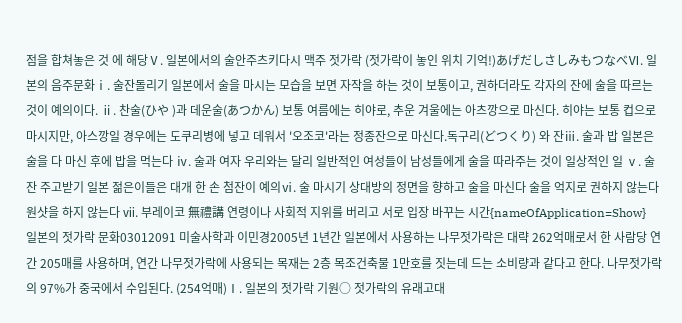점을 합쳐놓은 것 에 해당Ⅴ. 일본에서의 술안주츠키다시 맥주 젓가락 (젓가락이 놓인 위치 기억!)あげだしさしみもつなべⅥ. 일본의 음주문화ⅰ. 술잔돌리기 일본에서 술을 마시는 모습을 보면 자작을 하는 것이 보통이고, 권하더라도 각자의 잔에 술을 따르는 것이 예의이다. ⅱ. 찬술(ひや )과 데운술(あつかん) 보통 여름에는 히야로, 추운 겨울에는 아츠깡으로 마신다. 히야는 보통 컵으로 마시지만, 아스깡일 경우에는 도쿠리병에 넣고 데워서 '오조코'라는 정종잔으로 마신다.독구리(どつくり) 와 잔ⅲ. 술과 밥 일본은 술을 다 마신 후에 밥을 먹는다 ⅳ. 술과 여자 우리와는 달리 일반적인 여성들이 남성들에게 술을 따라주는 것이 일상적인 일 ⅴ. 술잔 주고받기 일본 젊은이들은 대개 한 손 첨잔이 예의ⅵ. 술 마시기 상대방의 정면을 향하고 술을 마신다 술을 억지로 권하지 않는다 원샷을 하지 않는다 ⅶ. 부레이코 無禮講 연령이나 사회적 지위를 버리고 서로 입장 바꾸는 시간{nameOfApplication=Show}
일본의 젓가락 문화03012091 미술사학과 이민경2005년 1년간 일본에서 사용하는 나무젓가락은 대략 262억매로서 한 사람당 연간 205매를 사용하며, 연간 나무젓가락에 사용되는 목재는 2층 목조건축물 1만호를 짓는데 드는 소비량과 같다고 한다. 나무젓가락의 97%가 중국에서 수입된다. (254억매)Ⅰ. 일본의 젓가락 기원○ 젓가락의 유래고대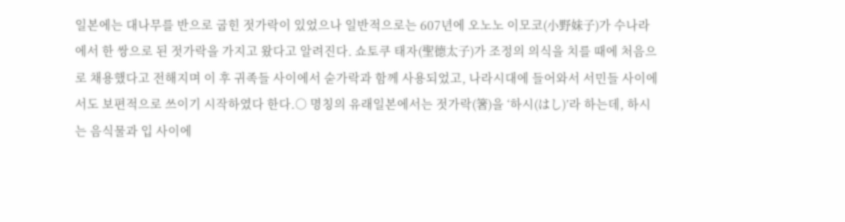일본에는 대나무를 반으로 굽힌 젓가락이 있었으나 일반적으로는 607년에 오노노 이모코(小野妹子)가 수나라에서 한 쌍으로 된 젓가락을 가지고 왔다고 알려진다. 쇼토쿠 태자(聖德太子)가 조정의 의식을 치를 때에 처음으로 채용했다고 전해지며 이 후 귀족들 사이에서 숟가락과 함께 사용되었고, 나라시대에 들어와서 서민들 사이에서도 보편적으로 쓰이기 시작하였다 한다.○ 명칭의 유래일본에서는 젓가락(箸)을 ‘하시(はし)’라 하는데, 하시는 음식물과 입 사이에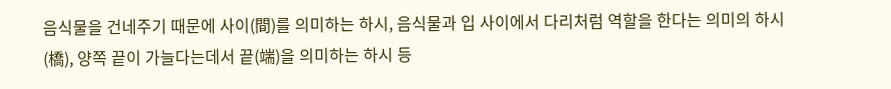음식물을 건네주기 때문에 사이(間)를 의미하는 하시, 음식물과 입 사이에서 다리처럼 역할을 한다는 의미의 하시(橋), 양쪽 끝이 가늘다는데서 끝(端)을 의미하는 하시 등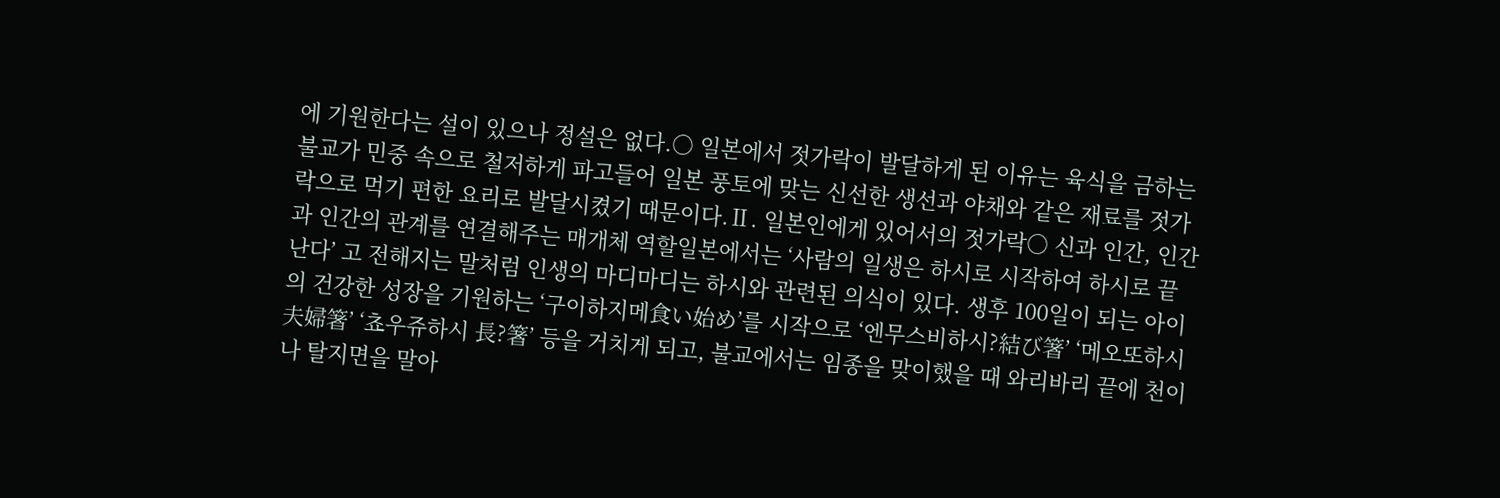에 기원한다는 설이 있으나 정설은 없다.○ 일본에서 젓가락이 발달하게 된 이유는 육식을 금하는 불교가 민중 속으로 철저하게 파고들어 일본 풍토에 맞는 신선한 생선과 야채와 같은 재료를 젓가락으로 먹기 편한 요리로 발달시켰기 때문이다.Ⅱ. 일본인에게 있어서의 젓가락○ 신과 인간, 인간과 인간의 관계를 연결해주는 매개체 역할일본에서는 ‘사람의 일생은 하시로 시작하여 하시로 끝난다’ 고 전해지는 말처럼 인생의 마디마디는 하시와 관련된 의식이 있다. 생후 100일이 되는 아이의 건강한 성장을 기원하는 ‘구이하지메食い始め’를 시작으로 ‘엔무스비하시?結び箸’ ‘메오또하시夫婦箸’ ‘쵸우쥬하시 長?箸’ 등을 거치게 되고, 불교에서는 임종을 맞이했을 때 와리바리 끝에 천이나 탈지면을 말아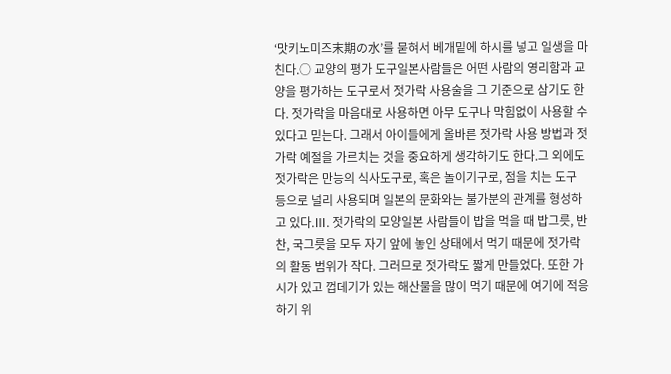‘맛키노미즈末期の水’를 묻혀서 베개밑에 하시를 넣고 일생을 마친다.○ 교양의 평가 도구일본사람들은 어떤 사람의 영리함과 교양을 평가하는 도구로서 젓가락 사용술을 그 기준으로 삼기도 한다. 젓가락을 마음대로 사용하면 아무 도구나 막힘없이 사용할 수 있다고 믿는다. 그래서 아이들에게 올바른 젓가락 사용 방법과 젓가락 예절을 가르치는 것을 중요하게 생각하기도 한다.그 외에도 젓가락은 만능의 식사도구로, 혹은 놀이기구로, 점을 치는 도구 등으로 널리 사용되며 일본의 문화와는 불가분의 관계를 형성하고 있다.Ⅲ. 젓가락의 모양일본 사람들이 밥을 먹을 때 밥그릇, 반찬, 국그릇을 모두 자기 앞에 놓인 상태에서 먹기 때문에 젓가락의 활동 범위가 작다. 그러므로 젓가락도 짧게 만들었다. 또한 가시가 있고 껍데기가 있는 해산물을 많이 먹기 때문에 여기에 적응하기 위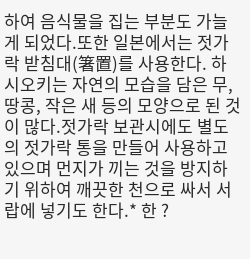하여 음식물을 집는 부분도 가늘게 되었다.또한 일본에서는 젓가락 받침대(箸置)를 사용한다. 하시오키는 자연의 모습을 담은 무, 땅콩, 작은 새 등의 모양으로 된 것이 많다.젓가락 보관시에도 별도의 젓가락 통을 만들어 사용하고 있으며 먼지가 끼는 것을 방지하기 위하여 깨끗한 천으로 싸서 서랍에 넣기도 한다.* 한 ?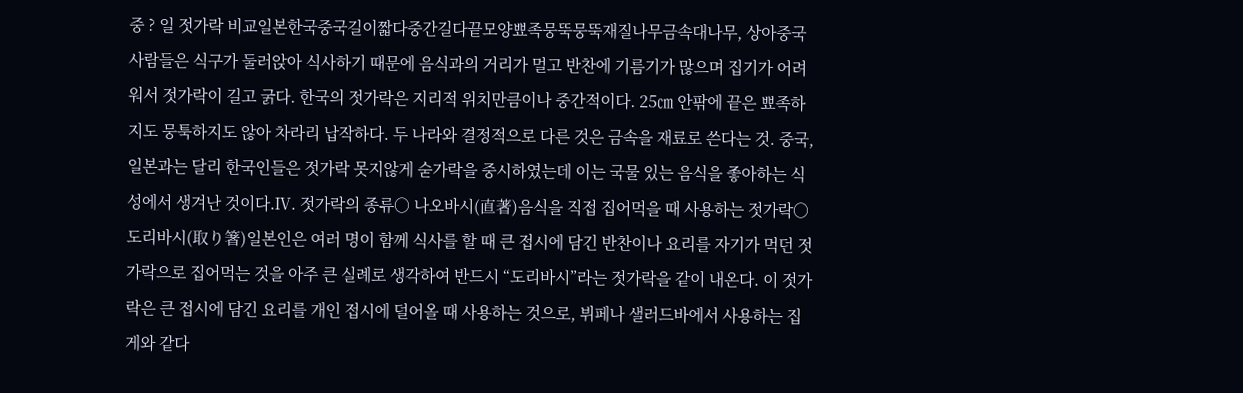중 ? 일 젓가락 비교일본한국중국길이짧다중간길다끝모양뾰족뭉뚝뭉뚝재질나무금속대나무, 상아중국 사람들은 식구가 둘러앉아 식사하기 때문에 음식과의 거리가 멀고 반찬에 기름기가 많으며 집기가 어려워서 젓가락이 길고 굵다. 한국의 젓가락은 지리적 위치만큼이나 중간적이다. 25㎝ 안팎에 끝은 뾰족하지도 뭉툭하지도 않아 차라리 납작하다. 두 나라와 결정적으로 다른 것은 금속을 재료로 쓴다는 것. 중국, 일본과는 달리 한국인들은 젓가락 못지않게 숟가락을 중시하였는데 이는 국물 있는 음식을 좋아하는 식성에서 생겨난 것이다.Ⅳ. 젓가락의 종류○ 나오바시(直著)음식을 직접 집어먹을 때 사용하는 젓가락○ 도리바시(取り箸)일본인은 여러 명이 함께 식사를 할 때 큰 접시에 담긴 반찬이나 요리를 자기가 먹던 젓가락으로 집어먹는 것을 아주 큰 실례로 생각하여 반드시 “도리바시”라는 젓가락을 같이 내온다. 이 젓가락은 큰 접시에 담긴 요리를 개인 접시에 덜어올 때 사용하는 것으로, 뷔페나 샐러드바에서 사용하는 집게와 같다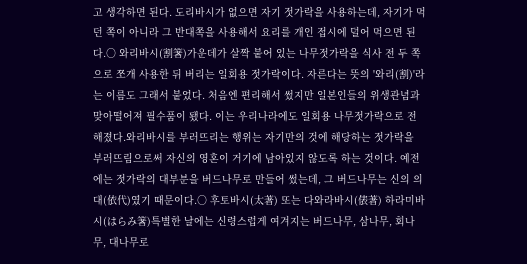고 생각하면 된다. 도리바시가 없으면 자기 젓가락을 사용하는데, 자기가 먹던 쪽이 아니라 그 반대쪽을 사용해서 요리를 개인 접시에 덜어 먹으면 된다.○ 와리바시(割箸)가운데가 살짝 붙어 있는 나무젓가락을 식사 전 두 쪽으로 쪼개 사용한 뒤 버리는 일회용 젓가락이다. 자른다는 뜻의 '와리(割)'라는 이름도 그래서 붙었다. 처음엔 편리해서 썼지만 일본인들의 위생관념과 맞아떨어져 필수품이 됐다. 이는 우리나라에도 일회용 나무젓가락으로 전해졌다.와리바시를 부러뜨리는 행위는 자기만의 것에 해당하는 젓가락을 부러뜨림으로써 자신의 영혼이 거기에 남아있지 않도록 하는 것이다. 예전에는 젓가락의 대부분을 버드나무로 만들어 썼는데, 그 버드나무는 신의 의대(依代)였기 때문이다.○ 후토바시(太著) 또는 다와라바시(俵著) 하라미바시(はらみ箸)특별한 날에는 신령스럽게 여겨지는 버드나무, 삼나무, 회나무, 대나무로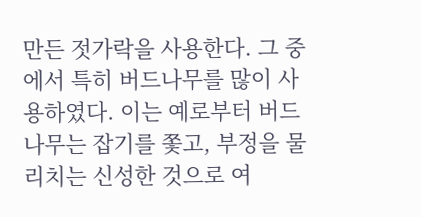만든 젓가락을 사용한다. 그 중에서 특히 버드나무를 많이 사용하였다. 이는 예로부터 버드나무는 잡기를 쫓고, 부정을 물리치는 신성한 것으로 여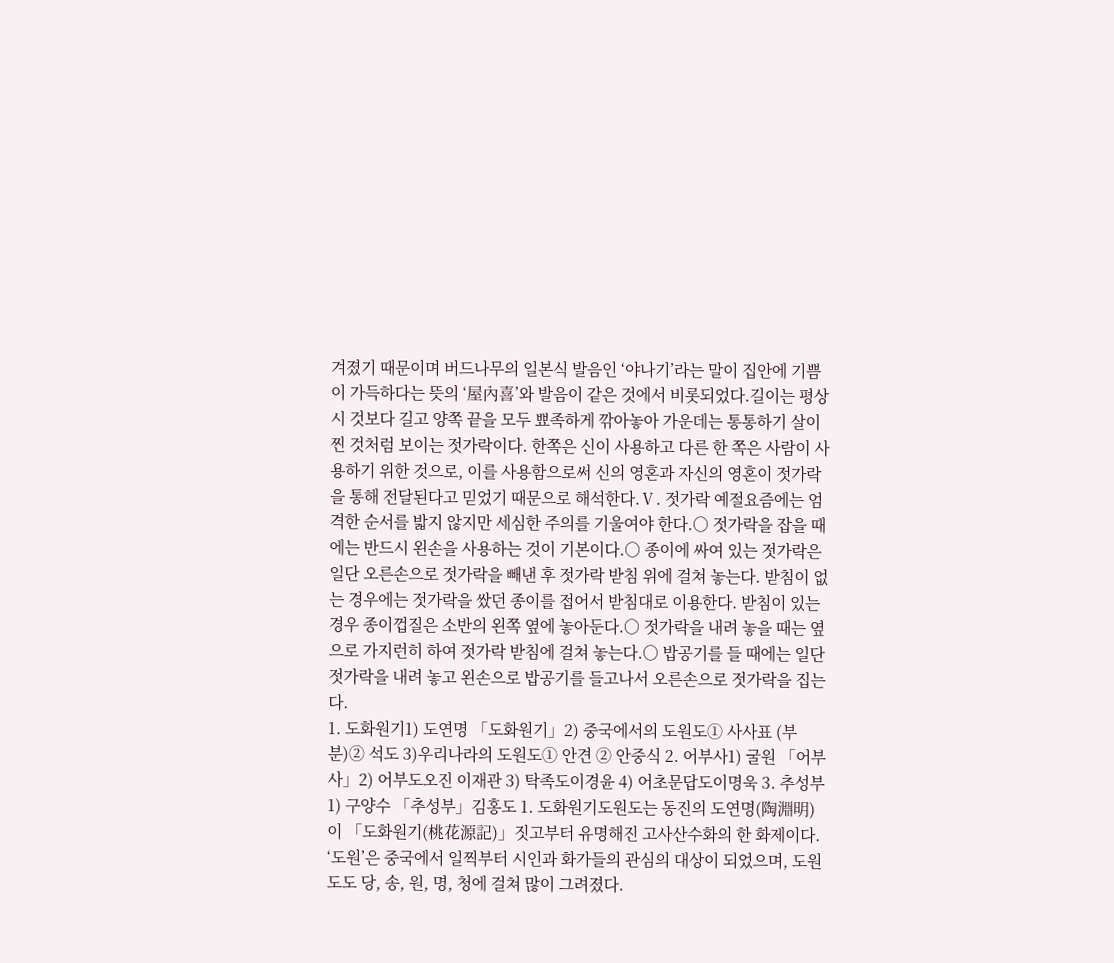겨졌기 때문이며 버드나무의 일본식 발음인 ‘야나기’라는 말이 집안에 기쁨이 가득하다는 뜻의 ‘屋內喜’와 발음이 같은 것에서 비롯되었다.길이는 평상시 것보다 길고 양쪽 끝을 모두 뾰족하게 깎아놓아 가운데는 통통하기 살이 찐 것처럼 보이는 젓가락이다. 한쪽은 신이 사용하고 다른 한 쪽은 사람이 사용하기 위한 것으로, 이를 사용함으로써 신의 영혼과 자신의 영혼이 젓가락을 통해 전달된다고 믿었기 때문으로 해석한다.Ⅴ. 젓가락 예절요즘에는 엄격한 순서를 밟지 않지만 세심한 주의를 기울여야 한다.○ 젓가락을 잡을 때에는 반드시 왼손을 사용하는 것이 기본이다.○ 종이에 싸여 있는 젓가락은 일단 오른손으로 젓가락을 빼낸 후 젓가락 받침 위에 걸쳐 놓는다. 받침이 없는 경우에는 젓가락을 쌌던 종이를 접어서 받침대로 이용한다. 받침이 있는 경우 종이껍질은 소반의 왼쪽 옆에 놓아둔다.○ 젓가락을 내려 놓을 때는 옆으로 가지런히 하여 젓가락 받침에 걸쳐 놓는다.○ 밥공기를 들 때에는 일단 젓가락을 내려 놓고 왼손으로 밥공기를 들고나서 오른손으로 젓가락을 집는다.
1. 도화원기1) 도연명 「도화원기」2) 중국에서의 도원도① 사사표 (부분)② 석도 3)우리나라의 도원도① 안견 ② 안중식 2. 어부사1) 굴원 「어부사」2) 어부도오진 이재관 3) 탁족도이경윤 4) 어초문답도이명욱 3. 추성부1) 구양수 「추성부」김홍도 1. 도화원기도원도는 동진의 도연명(陶淵明)이 「도화원기(桃花源記)」짓고부터 유명해진 고사산수화의 한 화제이다. ‘도원’은 중국에서 일찍부터 시인과 화가들의 관심의 대상이 되었으며, 도원도도 당, 송, 원, 명, 청에 걸쳐 많이 그려졌다.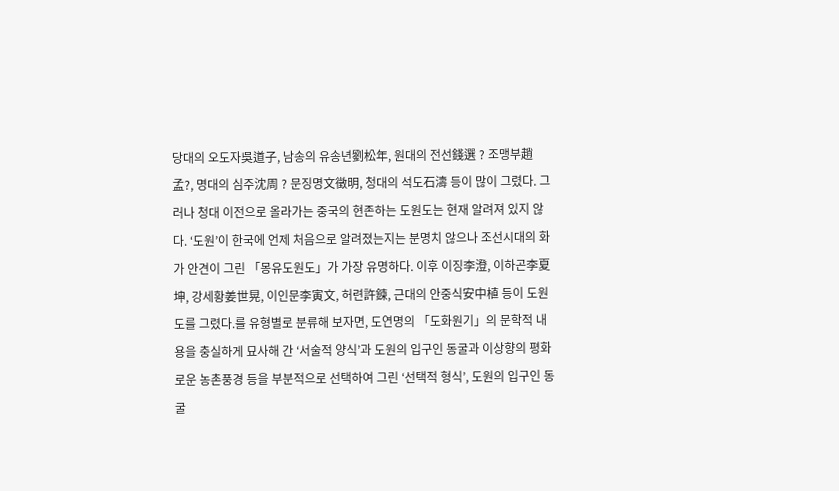당대의 오도자吳道子, 남송의 유송년劉松年, 원대의 전선錢選 ? 조맹부趙孟?, 명대의 심주沈周 ? 문징명文徵明, 청대의 석도石濤 등이 많이 그렸다. 그러나 청대 이전으로 올라가는 중국의 현존하는 도원도는 현재 알려져 있지 않다. ‘도원’이 한국에 언제 처음으로 알려졌는지는 분명치 않으나 조선시대의 화가 안견이 그린 「몽유도원도」가 가장 유명하다. 이후 이징李澄, 이하곤李夏坤, 강세황姜世晃, 이인문李寅文, 허련許鍊, 근대의 안중식安中植 등이 도원도를 그렸다.를 유형별로 분류해 보자면, 도연명의 「도화원기」의 문학적 내용을 충실하게 묘사해 간 ‘서술적 양식’과 도원의 입구인 동굴과 이상향의 평화로운 농촌풍경 등을 부분적으로 선택하여 그린 ‘선택적 형식’, 도원의 입구인 동굴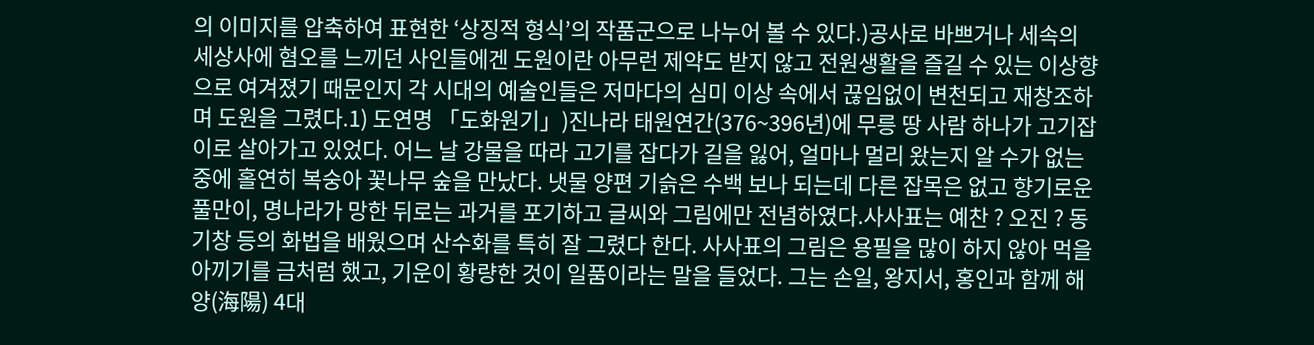의 이미지를 압축하여 표현한 ‘상징적 형식’의 작품군으로 나누어 볼 수 있다.)공사로 바쁘거나 세속의 세상사에 혐오를 느끼던 사인들에겐 도원이란 아무런 제약도 받지 않고 전원생활을 즐길 수 있는 이상향으로 여겨졌기 때문인지 각 시대의 예술인들은 저마다의 심미 이상 속에서 끊임없이 변천되고 재창조하며 도원을 그렸다.1) 도연명 「도화원기」)진나라 태원연간(376~396년)에 무릉 땅 사람 하나가 고기잡이로 살아가고 있었다. 어느 날 강물을 따라 고기를 잡다가 길을 잃어, 얼마나 멀리 왔는지 알 수가 없는 중에 홀연히 복숭아 꽃나무 숲을 만났다. 냇물 양편 기슭은 수백 보나 되는데 다른 잡목은 없고 향기로운 풀만이, 명나라가 망한 뒤로는 과거를 포기하고 글씨와 그림에만 전념하였다.사사표는 예찬 ? 오진 ? 동기창 등의 화법을 배웠으며 산수화를 특히 잘 그렸다 한다. 사사표의 그림은 용필을 많이 하지 않아 먹을 아끼기를 금처럼 했고, 기운이 황량한 것이 일품이라는 말을 들었다. 그는 손일, 왕지서, 홍인과 함께 해양(海陽) 4대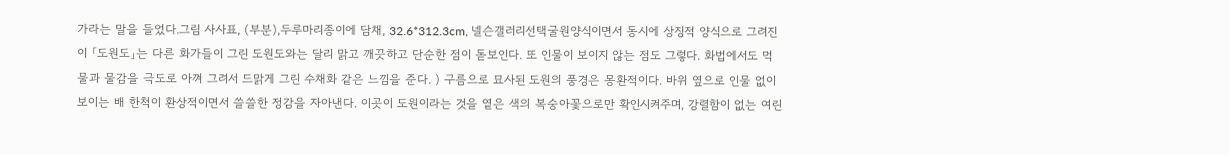가라는 말을 들었다.그림 사사표, (부분),두루마리종이에 담채, 32.6*312.3cm, 넬슨갤러리선택굴원양식이면서 동시에 상징적 양식으로 그려진 이 「도원도」는 다른 화가들이 그린 도원도와는 달리 맑고 깨끗하고 단순한 점이 돋보인다. 또 인물이 보이지 않는 점도 그렇다. 화법에서도 먹물과 물감을 극도로 아껴 그려서 드맑게 그린 수채화 같은 느낌을 준다. ) 구름으로 묘사된 도원의 풍경은 몽환적이다. 바위 옆으로 인물 없이 보이는 배 한척이 환상적이면서 쓸쓸한 정감을 자아낸다. 이곳이 도원이라는 것을 옅은 색의 복숭아꽃으로만 확인시켜주며, 강렬함이 없는 여린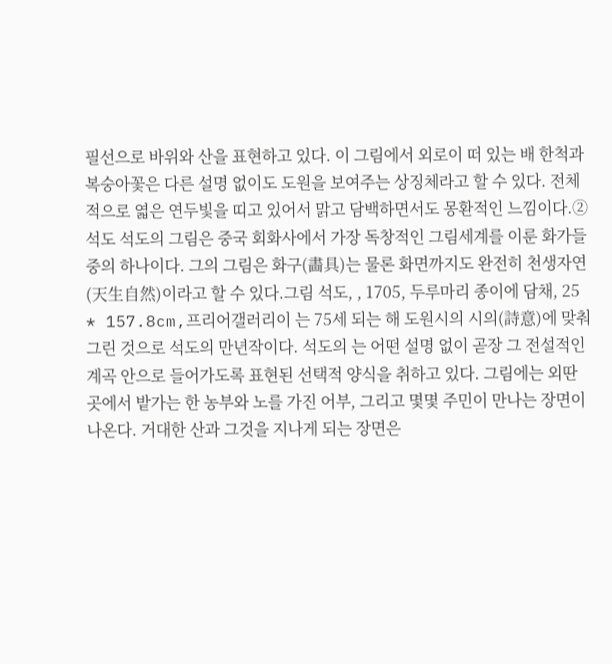필선으로 바위와 산을 표현하고 있다. 이 그림에서 외로이 떠 있는 배 한척과 복숭아꽃은 다른 설명 없이도 도원을 보여주는 상징체라고 할 수 있다. 전체적으로 엷은 연두빛을 띠고 있어서 맑고 담백하면서도 몽환적인 느낌이다.② 석도 석도의 그림은 중국 회화사에서 가장 독창적인 그림세계를 이룬 화가들 중의 하나이다. 그의 그림은 화구(畵具)는 물론 화면까지도 완전히 천생자연(天生自然)이라고 할 수 있다.그림 석도, , 1705, 두루마리 종이에 담채, 25 * 157.8cm,프리어갤러리이 는 75세 되는 해 도원시의 시의(詩意)에 맞춰 그린 것으로 석도의 만년작이다. 석도의 는 어떤 설명 없이 곧장 그 전설적인 계곡 안으로 들어가도록 표현된 선택적 양식을 취하고 있다. 그림에는 외딴 곳에서 밭가는 한 농부와 노를 가진 어부, 그리고 몇몇 주민이 만나는 장면이 나온다. 거대한 산과 그것을 지나게 되는 장면은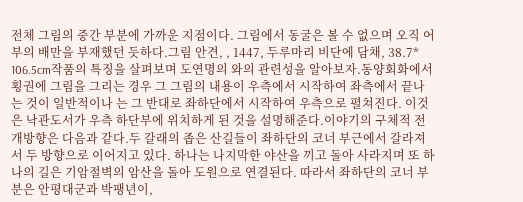전체 그림의 중간 부분에 가까운 지점이다. 그림에서 동굴은 볼 수 없으며 오직 어부의 배만을 부재했던 듯하다.그림 안견, , 1447, 두루마리 비단에 담채, 38.7* 106.5cm작품의 특징을 살펴보며 도연명의 와의 관련성을 알아보자.동양회화에서 횡권에 그림을 그리는 경우 그 그림의 내용이 우측에서 시작하여 좌측에서 끝나는 것이 일반적이나 는 그 반대로 좌하단에서 시작하여 우측으로 펼쳐진다. 이것은 낙관도서가 우측 하단부에 위치하게 된 것을 설명해준다.이야기의 구체적 전개방향은 다음과 같다.두 갈래의 좁은 산길들이 좌하단의 코너 부근에서 갈라져서 두 방향으로 이어지고 있다. 하나는 나지막한 야산을 끼고 돌아 사라지며 또 하나의 길은 기암절벽의 암산을 돌아 도원으로 연결된다. 따라서 좌하단의 코너 부분은 안평대군과 박팽년이,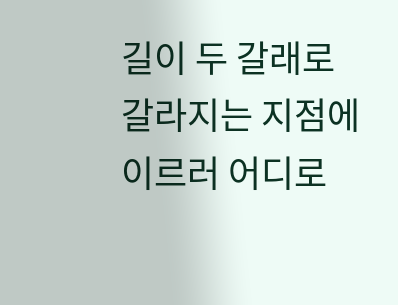길이 두 갈래로 갈라지는 지점에 이르러 어디로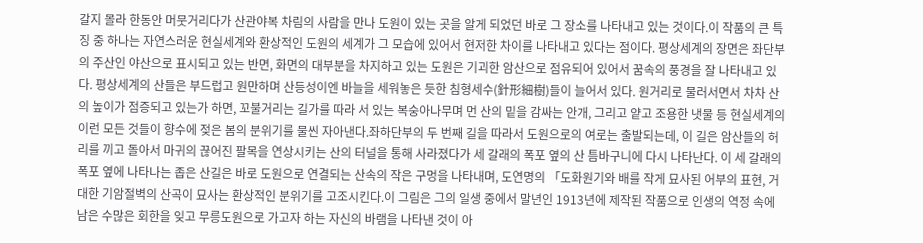갈지 몰라 한동안 머뭇거리다가 산관야복 차림의 사람을 만나 도원이 있는 곳을 알게 되었던 바로 그 장소를 나타내고 있는 것이다.이 작품의 큰 특징 중 하나는 자연스러운 현실세계와 환상적인 도원의 세계가 그 모습에 있어서 현저한 차이를 나타내고 있다는 점이다. 평상세계의 장면은 좌단부의 주산인 야산으로 표시되고 있는 반면, 화면의 대부분을 차지하고 있는 도원은 기괴한 암산으로 점유되어 있어서 꿈속의 풍경을 잘 나타내고 있다. 평상세계의 산들은 부드럽고 원만하며 산등성이엔 바늘을 세워놓은 듯한 침형세수(針形細樹)들이 늘어서 있다. 원거리로 물러서면서 차차 산의 높이가 점증되고 있는가 하면, 꼬불거리는 길가를 따라 서 있는 복숭아나무며 먼 산의 밑을 감싸는 안개, 그리고 얕고 조용한 냇물 등 현실세계의 이런 모든 것들이 향수에 젖은 봄의 분위기를 물씬 자아낸다.좌하단부의 두 번째 길을 따라서 도원으로의 여로는 출발되는데, 이 길은 암산들의 허리를 끼고 돌아서 마귀의 끊어진 팔목을 연상시키는 산의 터널을 통해 사라졌다가 세 갈래의 폭포 옆의 산 틈바구니에 다시 나타난다. 이 세 갈래의 폭포 옆에 나타나는 좁은 산길은 바로 도원으로 연결되는 산속의 작은 구멍을 나타내며, 도연명의 「도화원기와 배를 작게 묘사된 어부의 표현, 거대한 기암절벽의 산곡이 묘사는 환상적인 분위기를 고조시킨다.이 그림은 그의 일생 중에서 말년인 1913년에 제작된 작품으로 인생의 역정 속에 남은 수많은 회한을 잊고 무릉도원으로 가고자 하는 자신의 바램을 나타낸 것이 아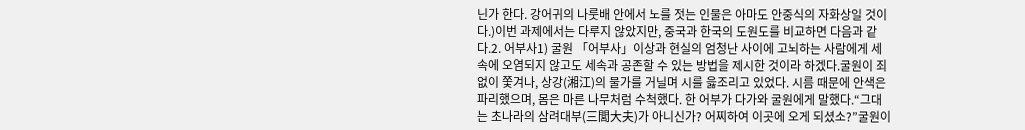닌가 한다. 강어귀의 나룻배 안에서 노를 젓는 인물은 아마도 안중식의 자화상일 것이다.)이번 과제에서는 다루지 않았지만, 중국과 한국의 도원도를 비교하면 다음과 같다.2. 어부사1) 굴원 「어부사」이상과 현실의 엄청난 사이에 고뇌하는 사람에게 세속에 오염되지 않고도 세속과 공존할 수 있는 방법을 제시한 것이라 하겠다.굴원이 죄없이 쫓겨나, 상강(湘江)의 물가를 거닐며 시를 읋조리고 있었다. 시름 때문에 안색은 파리했으며, 몸은 마른 나무처럼 수척했다. 한 어부가 다가와 굴원에게 말했다.“그대는 초나라의 삼려대부(三閭大夫)가 아니신가? 어찌하여 이곳에 오게 되셨소?”굴원이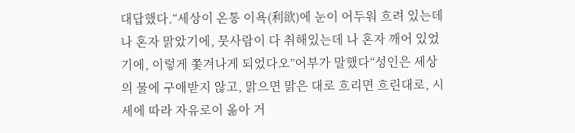대답했다.“세상이 온통 이욕(利欲)에 눈이 어두워 흐려 있는데 나 혼자 맑았기에, 뭇사람이 다 취해있는데 나 혼자 깨어 있었기에, 이렇게 쫓겨나게 되었다오”어부가 말했다“성인은 세상의 물에 구애받지 않고, 맑으면 맑은 대로 흐리면 흐린대로, 시세에 따라 자유로이 옮아 거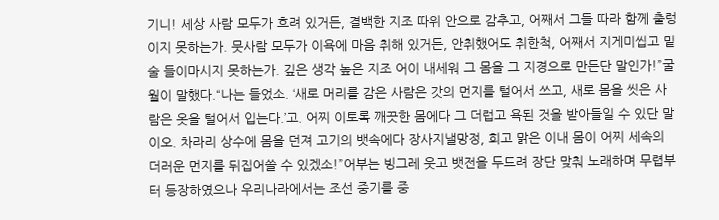기니! 세상 사람 모두가 흐려 있거든, 결백한 지조 따위 안으로 감추고, 어째서 그들 따라 함께 출렁이지 못하는가. 뭇사람 모두가 이욕에 마음 취해 있거든, 안취했어도 취한척, 어째서 지게미씹고 밑 술 들이마시지 못하는가. 깊은 생각 높은 지조 어이 내세워 그 몸을 그 지경으로 만든단 말인가!”굴월이 말했다.“나는 들었소. ‘새로 머리를 감은 사람은 갓의 먼지를 털어서 쓰고, 새로 몸을 씻은 사람은 옷을 털어서 입는다.’고. 어찌 이토록 깨끗한 몸에다 그 더럽고 욕된 것을 받아들일 수 있단 말이오. 차라리 상수에 몸을 던져 고기의 뱃속에다 장사지낼망정, 희고 맑은 이내 몸이 어찌 세속의 더러운 먼지를 뒤집어쓸 수 있겠소!”어부는 빙그레 웃고 뱃전을 두드려 장단 맞춰 노래하며 무렵부터 등장하였으나 우리나라에서는 조선 중기를 중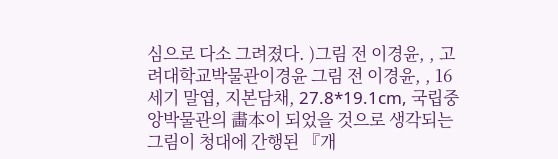심으로 다소 그려졌다. )그림 전 이경윤, , 고려대학교박물관이경윤 그림 전 이경윤, , 16세기 말엽, 지본담채, 27.8*19.1cm, 국립중앙박물관의 畵本이 되었을 것으로 생각되는 그림이 청대에 간행된 『개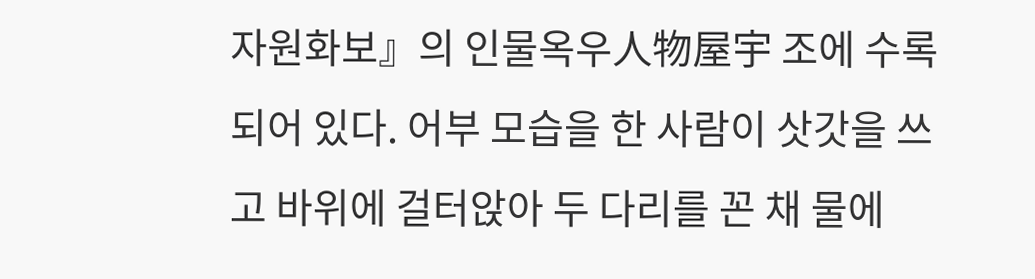자원화보』의 인물옥우人物屋宇 조에 수록되어 있다. 어부 모습을 한 사람이 삿갓을 쓰고 바위에 걸터앉아 두 다리를 꼰 채 물에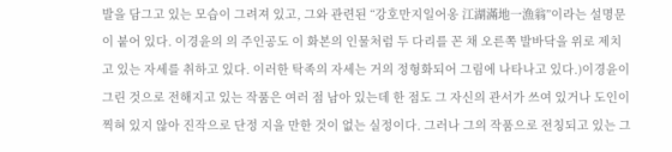발을 담그고 있는 모습이 그려져 있고, 그와 관련된 “강호만지일어옹 江湖滿地一漁翁”이라는 설명문이 붙어 있다. 이경윤의 의 주인공도 이 화본의 인물처럼 두 다리를 꼰 채 오른쪽 발바닥을 위로 제치고 있는 자세를 취하고 있다. 이러한 탁족의 자세는 거의 정형화되어 그림에 나타나고 있다.)이경윤이 그린 것으로 전해지고 있는 작품은 여러 점 남아 있는데 한 점도 그 자신의 관서가 쓰여 있거나 도인이 찍혀 있지 않아 진작으로 단정 지을 만한 것이 없는 실정이다. 그러나 그의 작품으로 전칭되고 있는 그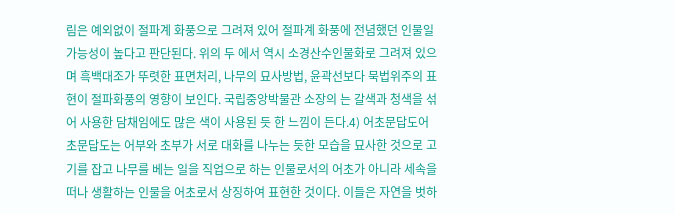림은 예외없이 절파계 화풍으로 그려져 있어 절파계 화풍에 전념했던 인물일 가능성이 높다고 판단된다. 위의 두 에서 역시 소경산수인물화로 그려져 있으며 흑백대조가 뚜렷한 표면처리, 나무의 묘사방법, 윤곽선보다 묵법위주의 표현이 절파화풍의 영향이 보인다. 국립중앙박물관 소장의 는 갈색과 청색을 섞어 사용한 담채임에도 많은 색이 사용된 듯 한 느낌이 든다.4) 어초문답도어초문답도는 어부와 초부가 서로 대화를 나누는 듯한 모습을 묘사한 것으로 고기를 잡고 나무를 베는 일을 직업으로 하는 인물로서의 어초가 아니라 세속을 떠나 생활하는 인물을 어초로서 상징하여 표현한 것이다. 이들은 자연을 벗하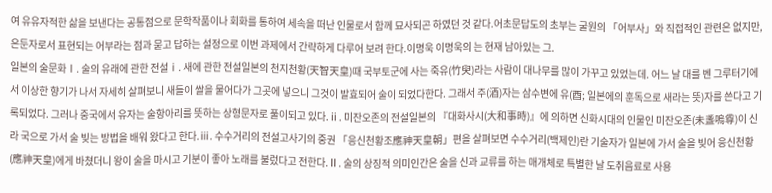여 유유자적한 삶을 보낸다는 공통점으로 문학작품이나 회화를 통하여 세속을 떠난 인물로서 함께 묘사되곤 하였던 것 같다.어초문답도의 초부는 굴원의 「어부사」와 직접적인 관련은 없지만, 은둔자로서 표현되는 어부라는 점과 묻고 답하는 설정으로 이번 과제에서 간략하게 다루어 보려 한다.이명욱 이명욱의 는 현재 남아있는 그.
일본의 술문화Ⅰ. 술의 유래에 관한 전설ⅰ. 새에 관한 전설일본의 천지천황(天智天皇)때 국부토군에 사는 죽유(竹臾)라는 사람이 대나무를 많이 가꾸고 있었는데. 어느 날 대를 벤 그루터기에서 이상한 향기가 나서 자세히 살펴보니 새들이 쌀을 물어다가 그곳에 넣으니 그것이 발효되어 술이 되었다한다. 그래서 주(酒)자는 삼수변에 유(酉; 일본에의 훈독으로 새라는 뜻)자를 쓴다고 기록되었다. 그러나 중국에서 유자는 술항아리를 뜻하는 상형문자로 풀이되고 있다.ⅱ. 미잔오존의 전설일본의 『대화사시(大和事時)』에 의하면 신화시대의 인물인 미잔오존(未盞嗚尊)이 신라 국으로 가서 술 빚는 방법을 배워 왔다고 한다.ⅲ. 수수거리의 전설고사기의 중권 「응신천황조應神天皇朝」편을 살펴보면 수수거리(백제인)란 기술자가 일본에 가서 술을 빚어 응신천황(應神天皇)에게 바쳤더니 왕이 술을 마시고 기분이 좋아 노래를 불렀다고 전한다.Ⅱ. 술의 상징적 의미인간은 술을 신과 교류를 하는 매개체로 특별한 날 도취음료로 사용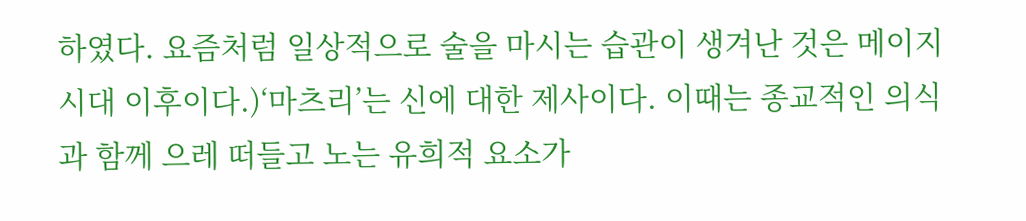하였다. 요즘처럼 일상적으로 술을 마시는 습관이 생겨난 것은 메이지 시대 이후이다.)‘마츠리’는 신에 대한 제사이다. 이때는 종교적인 의식과 함께 으레 떠들고 노는 유희적 요소가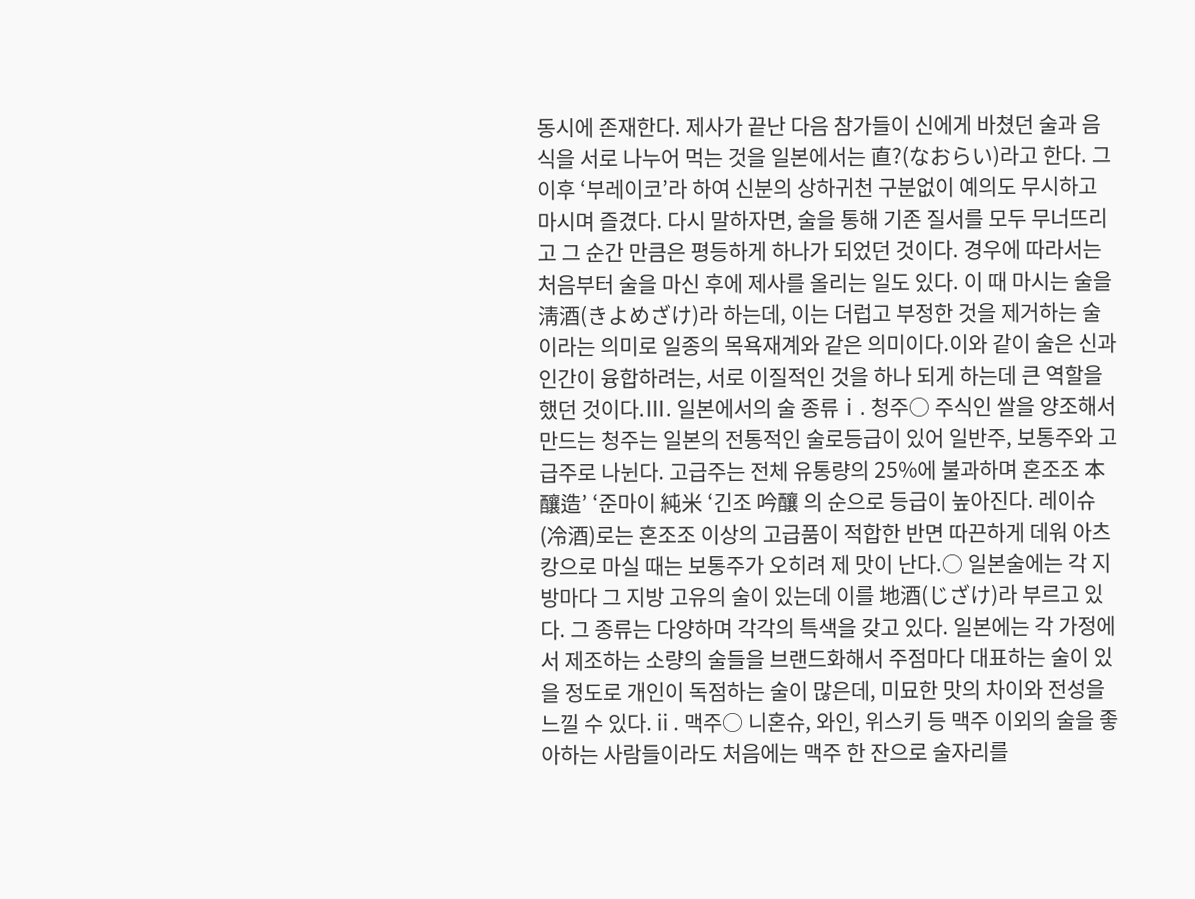동시에 존재한다. 제사가 끝난 다음 참가들이 신에게 바쳤던 술과 음식을 서로 나누어 먹는 것을 일본에서는 直?(なおらい)라고 한다. 그 이후 ‘부레이코’라 하여 신분의 상하귀천 구분없이 예의도 무시하고 마시며 즐겼다. 다시 말하자면, 술을 통해 기존 질서를 모두 무너뜨리고 그 순간 만큼은 평등하게 하나가 되었던 것이다. 경우에 따라서는 처음부터 술을 마신 후에 제사를 올리는 일도 있다. 이 때 마시는 술을 淸酒(きよめざけ)라 하는데, 이는 더럽고 부정한 것을 제거하는 술이라는 의미로 일종의 목욕재계와 같은 의미이다.이와 같이 술은 신과 인간이 융합하려는, 서로 이질적인 것을 하나 되게 하는데 큰 역할을 했던 것이다.Ⅲ. 일본에서의 술 종류ⅰ. 청주○ 주식인 쌀을 양조해서 만드는 청주는 일본의 전통적인 술로등급이 있어 일반주, 보통주와 고급주로 나뉜다. 고급주는 전체 유통량의 25%에 불과하며 혼조조 本釀造’ ‘준마이 純米 ‘긴조 吟釀 의 순으로 등급이 높아진다. 레이슈(冷酒)로는 혼조조 이상의 고급품이 적합한 반면 따끈하게 데워 아츠캉으로 마실 때는 보통주가 오히려 제 맛이 난다.○ 일본술에는 각 지방마다 그 지방 고유의 술이 있는데 이를 地酒(じざけ)라 부르고 있다. 그 종류는 다양하며 각각의 특색을 갖고 있다. 일본에는 각 가정에서 제조하는 소량의 술들을 브랜드화해서 주점마다 대표하는 술이 있을 정도로 개인이 독점하는 술이 많은데, 미묘한 맛의 차이와 전성을 느낄 수 있다.ⅱ. 맥주○ 니혼슈, 와인, 위스키 등 맥주 이외의 술을 좋아하는 사람들이라도 처음에는 맥주 한 잔으로 술자리를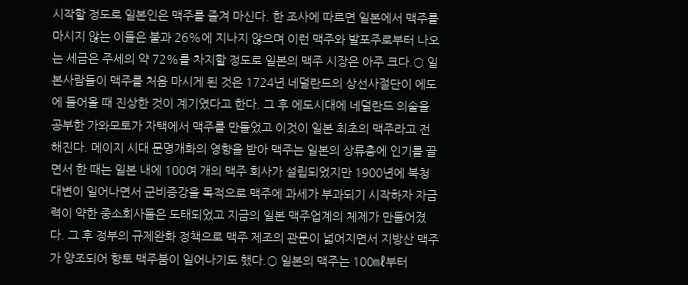시작할 정도로 일본인은 맥주를 즐겨 마신다. 한 조사에 따르면 일본에서 맥주를 마시지 않는 이들은 불과 26%에 지나지 않으며 이런 맥주와 발포주로부터 나오는 세금은 주세의 약 72%를 차지할 정도로 일본의 맥주 시장은 아주 크다.○ 일본사람들이 맥주를 처음 마시게 된 것은 1724년 네덜란드의 상선사절단이 에도에 들어올 때 진상한 것이 계기였다고 한다. 그 후 에도시대에 네덜란드 의술을 공부한 가와모토가 자택에서 맥주를 만들었고 이것이 일본 최초의 맥주라고 전해진다. 메이지 시대 문명개화의 영향을 받아 맥주는 일본의 상류층에 인기를 끌면서 한 때는 일본 내에 100여 개의 맥주 회사가 설립되었지만 1900년에 북청대변이 일어나면서 군비증강을 목적으로 맥주에 과세가 부과되기 시작하자 자금력이 약한 중소회사들은 도태되었고 지금의 일본 맥주업계의 체제가 만들어졌다. 그 후 정부의 규제완화 정책으로 맥주 제조의 관문이 넓어지면서 지방산 맥주가 양조되어 향토 맥주붐이 일어나기도 했다.○ 일본의 맥주는 100㎖부터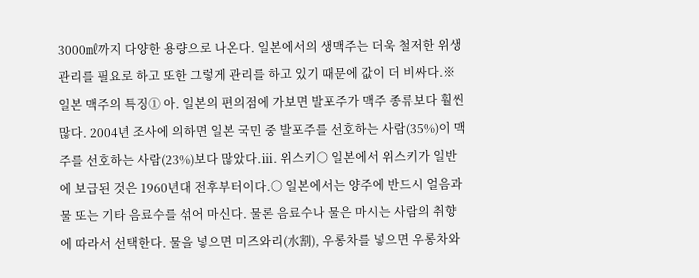3000㎖까지 다양한 용량으로 나온다. 일본에서의 생맥주는 더욱 철저한 위생관리를 필요로 하고 또한 그렇게 관리를 하고 있기 때문에 값이 더 비싸다.※ 일본 맥주의 특징① 아. 일본의 편의점에 가보면 발포주가 맥주 종류보다 훨씬 많다. 2004년 조사에 의하면 일본 국민 중 발포주를 선호하는 사람(35%)이 맥주를 선호하는 사람(23%)보다 많았다.ⅲ. 위스키○ 일본에서 위스키가 일반에 보급된 것은 1960년대 전후부터이다.○ 일본에서는 양주에 반드시 얼음과 물 또는 기타 음료수를 섞어 마신다. 물론 음료수나 물은 마시는 사람의 취향에 따라서 선택한다. 물을 넣으면 미즈와리(水割), 우롱차를 넣으면 우롱차와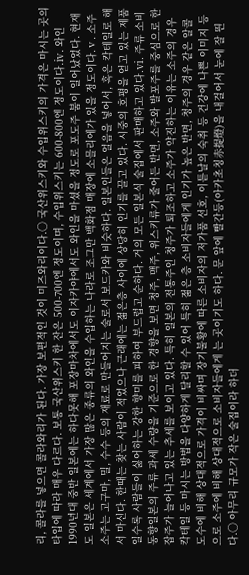리, 콜라를 넣으면 콜라와리가 된다. 가장 보편적인 것이 미즈와리이다.○ 국산위스키와 수입위스키의 가격은 마시는 곳의 타입에 따라 매우 다르다. 보통 국산위스키 한 잔은 500-700엔 정도이며, 수입위스키는 600-800엔 정도이다.ⅳ. 와인1990년대 중반 일본에는 하다못해 포장마차에서도 이자카야에서도 와인을 마셨을 정도로 포도주 붐이 일어났었다. 현재도 일본은 세계에서 가장 많은 종류의 와인을 수입하는 나라로 조그만 백화점 매장에 소믈리에가 있을 정도이다.ⅴ. 소주소주는 고구마, 밀, 수수 등의 재료로 만들어지는 술로서 보드카와 비슷하다. 일본인들은 얼음을 넣어서, 혹은 칵테일로 해서 마신다. 한때는 찾는 사람이 적었으나 근래에는 젊은층 사이에 상당히 인기를 끌고 있다. 시중의 호평을 얻고 있는 제품일수록 사람들이 싫어하는 강한 향미를 피하여 부드럽고 순하다. 거의 모든 일본식 술집에서 판매하고 있다.ⅵ. 주류 소비 동향일본의 주류 과세 수량을 기준으로 한 경향을 보면 청주, 맥주, 위스키류가 줄어든 반면, 소주와 발포주를 중심으로 한 잡주가 늘어나고 있는 추세를 보이고 있다. 특히 일본의 전통주인 청주가 퇴조하고 소주가 약진하는 이유는 소주의 경우 칵테일 등 마시는 방법을 다양하게 달리할 수 있어 특히 젊은 층 소비자들에게 인기가 높은 반면, 청주의 경우 같은 알콜 도수에 비해 상대적으로 가격이 비싸며 장기불황에 따른 소비자의 저가품 선호, 이튿날의 숙취 등 건강에 나쁜 이미지 등으로 소주에 비해 상대적으로 소비자들에게 는 곳이기도 하다. 문 앞에 빨간등(아카초칭赤提燈)을 내걸어서 눈에 잘 띈다.○ 아무리 규모가 작은 술집이라 하더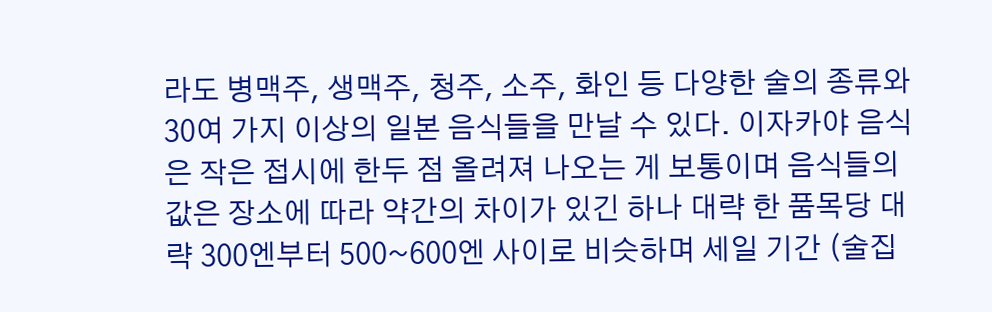라도 병맥주, 생맥주, 청주, 소주, 화인 등 다양한 술의 종류와 30여 가지 이상의 일본 음식들을 만날 수 있다. 이자카야 음식은 작은 접시에 한두 점 올려져 나오는 게 보통이며 음식들의 값은 장소에 따라 약간의 차이가 있긴 하나 대략 한 품목당 대략 300엔부터 500~600엔 사이로 비슷하며 세일 기간 (술집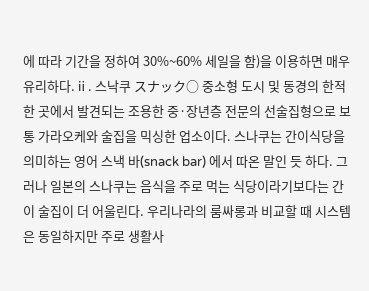에 따라 기간을 정하여 30%~60% 세일을 함)을 이용하면 매우 유리하다.ⅱ. 스낙쿠 スナック○ 중소형 도시 및 동경의 한적한 곳에서 발견되는 조용한 중·장년층 전문의 선술집형으로 보통 가라오케와 술집을 믹싱한 업소이다. 스나쿠는 간이식당을 의미하는 영어 스낵 바(snack bar) 에서 따온 말인 듯 하다. 그러나 일본의 스나쿠는 음식을 주로 먹는 식당이라기보다는 간이 술집이 더 어울린다. 우리나라의 룸싸롱과 비교할 때 시스템은 동일하지만 주로 생활사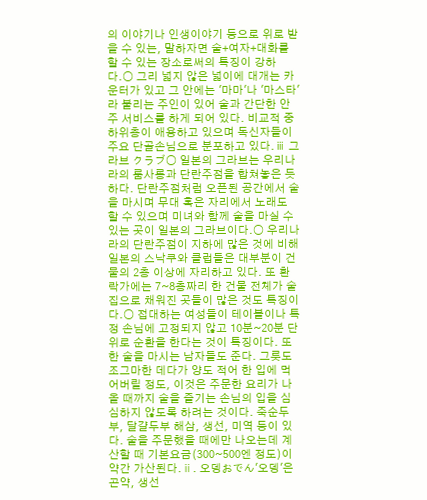의 이야기나 인생이야기 등으로 위로 받을 수 있는, 말하자면 술+여자+대화를 할 수 있는 장소로써의 특징이 강하다.○ 그리 넓지 않은 넓이에 대개는 카운터가 있고 그 안에는 '마마'나 '마스타'라 불리는 주인이 있어 술과 간단한 안주 서비스를 하게 되어 있다. 비교적 중하위층이 애용하고 있으며 독신자들이 주요 단골손님으로 분포하고 있다.ⅲ 그라브 クラブ○ 일본의 그라브는 우리나라의 룸사롱과 단란주점을 합쳐놓은 듯 하다. 단란주점처럼 오픈된 공간에서 술을 마시며 무대 혹은 자리에서 노래도 할 수 있으며 미녀와 함께 술을 마실 수 있는 곳이 일본의 그라브이다.○ 우리나라의 단란주점이 지하에 많은 것에 비해 일본의 스낙쿠와 클럽들은 대부분이 건물의 2층 이상에 자리하고 있다. 또 환락가에는 7~8층짜리 한 건물 전체가 술집으로 채워진 곳들이 많은 것도 특징이다.○ 접대하는 여성들이 테이블이나 특정 손님에 고정되지 않고 10분~20분 단위로 순환을 한다는 것이 특징이다. 또한 술을 마시는 남자들도 준다. 그릇도 조그마한 데다가 양도 적어 한 입에 먹어버릴 정도, 이것은 주문한 요리가 나올 때까지 술을 즐기는 손님의 입을 심심하지 않도록 하려는 것이다. 죽순두부, 달걀두부 해삼, 생선, 미역 등이 있다. 술을 주문했을 때에만 나오는데 계산할 때 기본요금(300~500엔 정도)이 약간 가산된다.ⅱ. 오뎅おでん'오뎅'은 곤약, 생선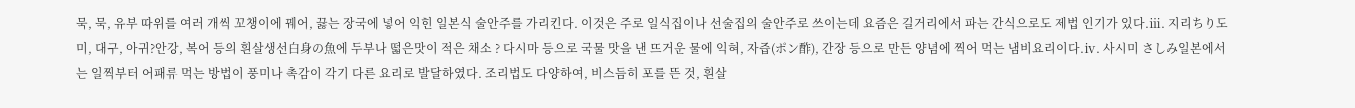묵, 묵, 유부 따위를 여러 개씩 꼬챙이에 꿰어, 끓는 장국에 넣어 익힌 일본식 술안주를 가리킨다. 이것은 주로 일식집이나 선술집의 술안주로 쓰이는데 요즘은 길거리에서 파는 간식으로도 제법 인기가 있다.ⅲ. 지리ちり도미, 대구, 아귀?안강, 복어 등의 흰살생선白身の魚에 두부나 떫은맛이 적은 채소 ? 다시마 등으로 국물 맛을 낸 뜨거운 물에 익혀, 자즙(ポン酢), 간장 등으로 만든 양념에 찍어 먹는 냄비요리이다.ⅳ. 사시미 さしみ일본에서는 일찍부터 어패류 먹는 방법이 풍미나 촉감이 각기 다른 요리로 발달하였다. 조리법도 다양하여, 비스듬히 포를 뜬 것, 흰살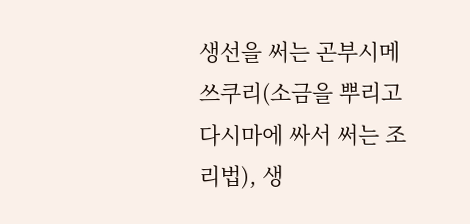생선을 써는 곤부시메쓰쿠리(소금을 뿌리고 다시마에 싸서 써는 조리법), 생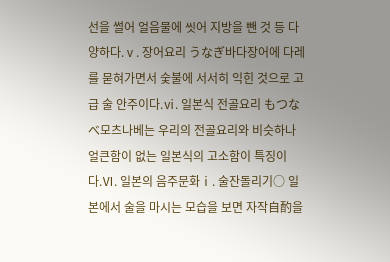선을 썰어 얼음물에 씻어 지방을 뺀 것 등 다양하다.ⅴ. 장어요리 うなぎ바다장어에 다레를 묻혀가면서 숯불에 서서히 익힌 것으로 고급 술 안주이다.ⅵ. 일본식 전골요리 もつなべ모츠나베는 우리의 전골요리와 비슷하나 얼큰함이 없는 일본식의 고소함이 특징이다.Ⅵ. 일본의 음주문화ⅰ. 술잔돌리기○ 일본에서 술을 마시는 모습을 보면 자작自酌을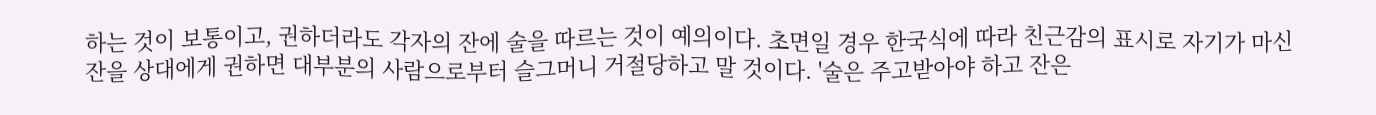하는 것이 보통이고, 권하더라도 각자의 잔에 술을 따르는 것이 예의이다. 초면일 경우 한국식에 따라 친근감의 표시로 자기가 마신 잔을 상대에게 권하면 대부분의 사람으로부터 슬그머니 거절당하고 말 것이다. '술은 주고받아야 하고 잔은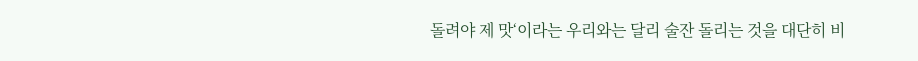돌려야 제 맛‘이라는 우리와는 달리 술잔 돌리는 것을 대단히 비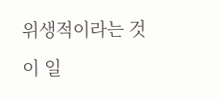위생적이라는 것이 일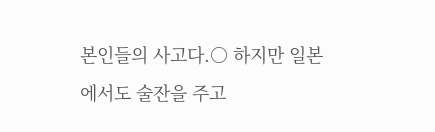본인들의 사고다.○ 하지만 일본에서도 술잔을 주고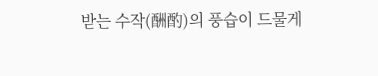받는 수작(酬酌)의 풍습이 드물게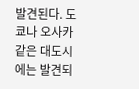발견된다. 도쿄나 오사카 같은 대도시에는 발견되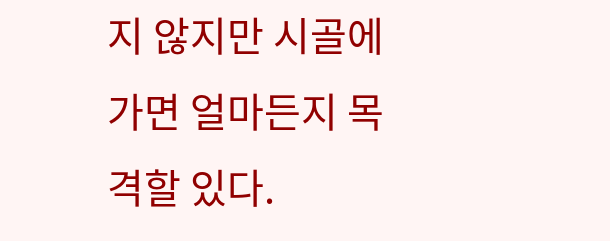지 않지만 시골에 가면 얼마든지 목격할 있다.